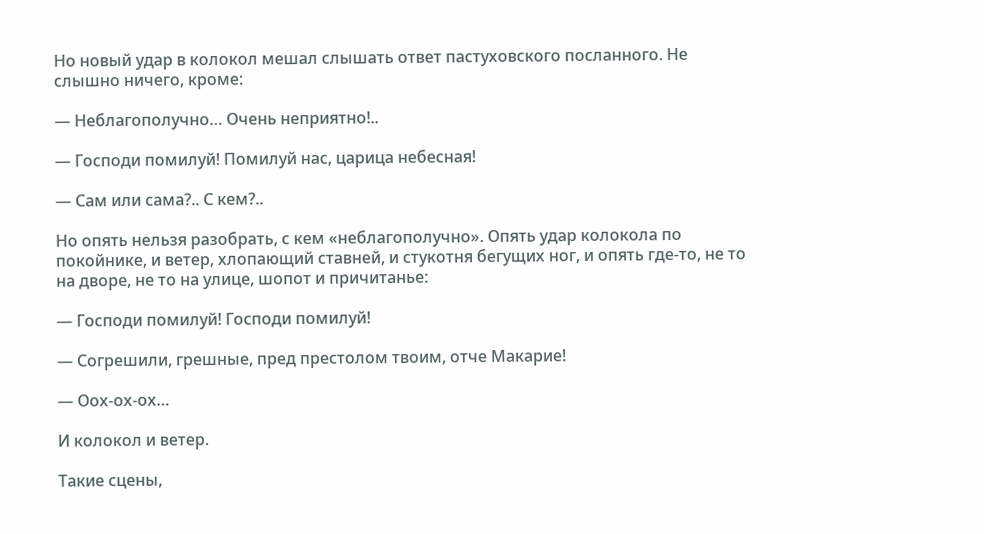Но новый удар в колокол мешал слышать ответ пастуховского посланного. Не слышно ничего, кроме:

— Неблагополучно… Очень неприятно!..

— Господи помилуй! Помилуй нас, царица небесная!

— Сам или сама?.. С кем?..

Но опять нельзя разобрать, с кем «неблагополучно». Опять удар колокола по покойнике, и ветер, хлопающий ставней, и стукотня бегущих ног, и опять где-то, не то на дворе, не то на улице, шопот и причитанье:

— Господи помилуй! Господи помилуй!

— Согрешили, грешные, пред престолом твоим, отче Макарие!

— Оох-ох-ох…

И колокол и ветер.

Такие сцены,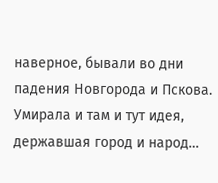наверное, бывали во дни падения Новгорода и Пскова. Умирала и там и тут идея, державшая город и народ…